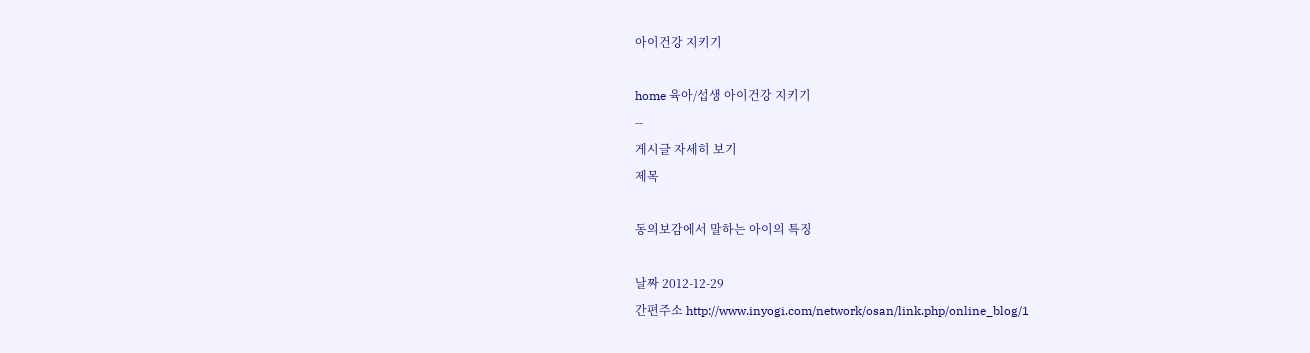아이건강 지키기

home 육아/섭생 아이건강 지키기
--
게시글 자세히 보기
제목

동의보감에서 말하는 아이의 특징

날짜 2012-12-29
간편주소 http://www.inyogi.com/network/osan/link.php/online_blog/1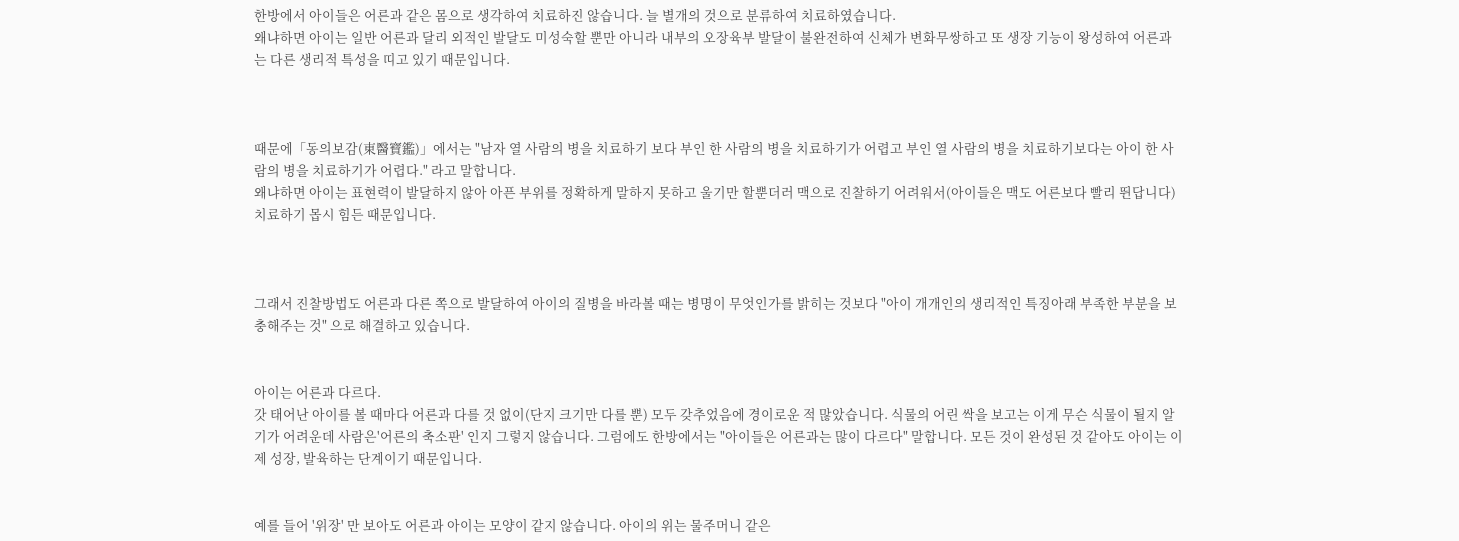한방에서 아이들은 어른과 같은 몸으로 생각하여 치료하진 않습니다. 늘 별개의 것으로 분류하여 치료하였습니다.
왜냐하면 아이는 일반 어른과 달리 외적인 발달도 미성숙할 뿐만 아니라 내부의 오장육부 발달이 불완전하여 신체가 변화무쌍하고 또 생장 기능이 왕성하여 어른과는 다른 생리적 특성을 띠고 있기 때문입니다.



때문에「동의보감(東醫寶鑑)」에서는 "남자 열 사람의 병을 치료하기 보다 부인 한 사람의 병을 치료하기가 어렵고 부인 열 사람의 병을 치료하기보다는 아이 한 사람의 병을 치료하기가 어렵다." 라고 말합니다.
왜냐하면 아이는 표현력이 발달하지 않아 아픈 부위를 정확하게 말하지 못하고 울기만 할뿐더러 맥으로 진찰하기 어려워서(아이들은 맥도 어른보다 빨리 뛴답니다) 치료하기 몹시 힘든 때문입니다.



그래서 진찰방법도 어른과 다른 쪽으로 발달하여 아이의 질병을 바라볼 때는 병명이 무엇인가를 밝히는 것보다 "아이 개개인의 생리적인 특징아래 부족한 부분을 보충해주는 것" 으로 해결하고 있습니다.


아이는 어른과 다르다.
갓 태어난 아이를 볼 때마다 어른과 다를 것 없이(단지 크기만 다를 뿐) 모두 갖추었음에 경이로운 적 많았습니다. 식물의 어린 싹을 보고는 이게 무슨 식물이 될지 알기가 어려운데 사람은'어른의 축소판' 인지 그렇지 않습니다. 그럼에도 한방에서는 "아이들은 어른과는 많이 다르다" 말합니다. 모든 것이 완성된 것 같아도 아이는 이제 성장, 발육하는 단계이기 때문입니다.


예를 들어 '위장' 만 보아도 어른과 아이는 모양이 같지 않습니다. 아이의 위는 물주머니 같은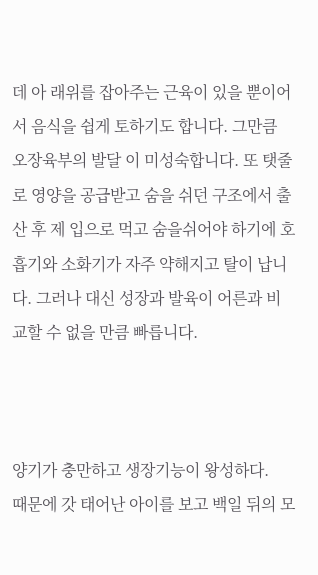데 아 래위를 잡아주는 근육이 있을 뿐이어서 음식을 쉽게 토하기도 합니다. 그만큼 오장육부의 발달 이 미성숙합니다. 또 탯줄로 영양을 공급받고 숨을 쉬던 구조에서 출산 후 제 입으로 먹고 숨을쉬어야 하기에 호흡기와 소화기가 자주 약해지고 탈이 납니다. 그러나 대신 성장과 발육이 어른과 비교할 수 없을 만큼 빠릅니다.



양기가 충만하고 생장기능이 왕성하다.
때문에 갓 태어난 아이를 보고 백일 뒤의 모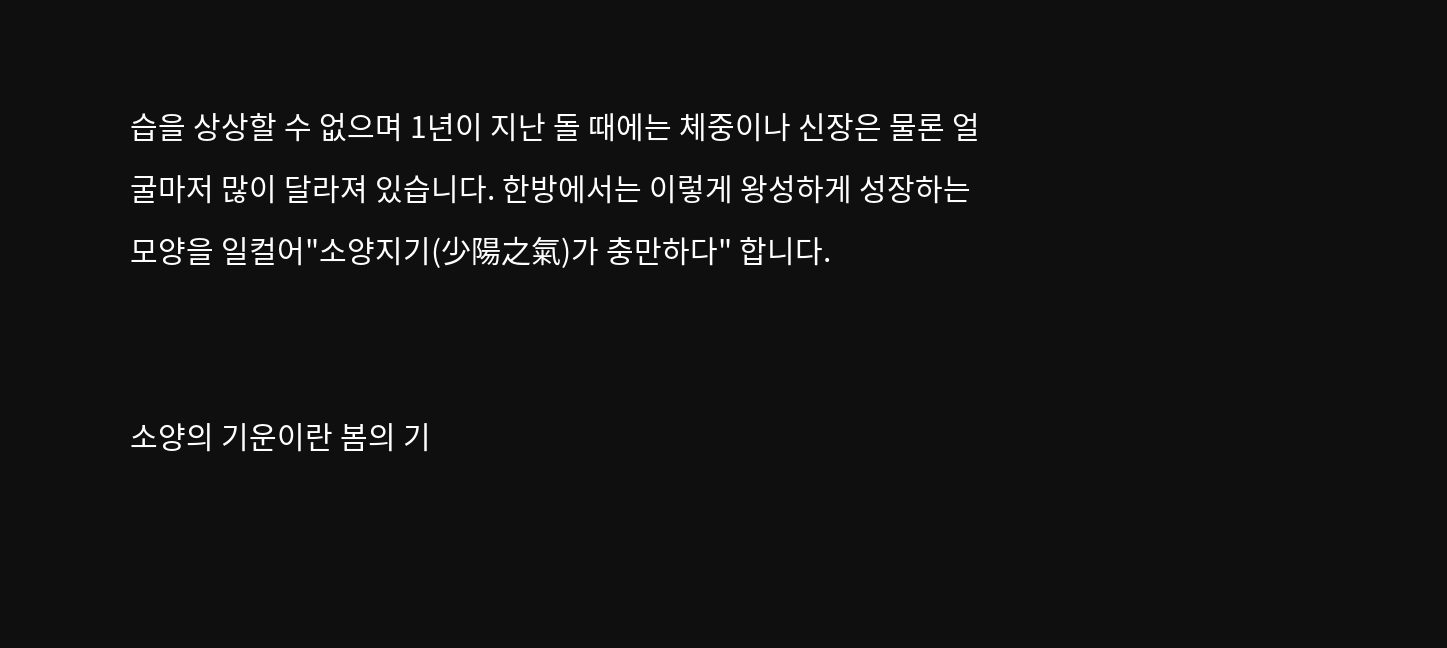습을 상상할 수 없으며 1년이 지난 돌 때에는 체중이나 신장은 물론 얼굴마저 많이 달라져 있습니다. 한방에서는 이렇게 왕성하게 성장하는 모양을 일컬어"소양지기(少陽之氣)가 충만하다" 합니다.


소양의 기운이란 봄의 기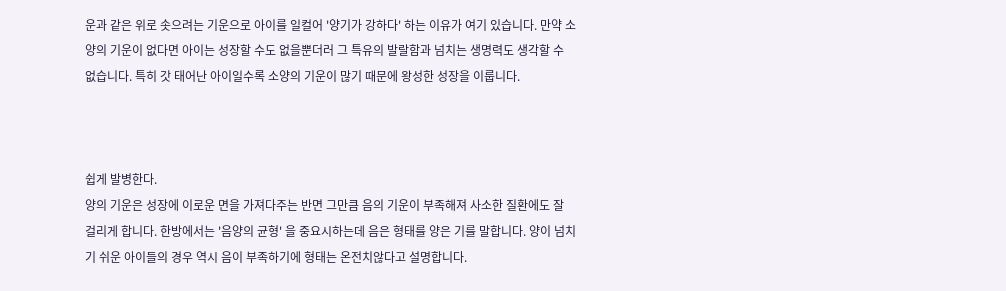운과 같은 위로 솟으려는 기운으로 아이를 일컬어 '양기가 강하다' 하는 이유가 여기 있습니다. 만약 소양의 기운이 없다면 아이는 성장할 수도 없을뿐더러 그 특유의 발랄함과 넘치는 생명력도 생각할 수 없습니다. 특히 갓 태어난 아이일수록 소양의 기운이 많기 때문에 왕성한 성장을 이룹니다.



쉽게 발병한다.
양의 기운은 성장에 이로운 면을 가져다주는 반면 그만큼 음의 기운이 부족해져 사소한 질환에도 잘 걸리게 합니다. 한방에서는 '음양의 균형' 을 중요시하는데 음은 형태를 양은 기를 말합니다. 양이 넘치기 쉬운 아이들의 경우 역시 음이 부족하기에 형태는 온전치않다고 설명합니다.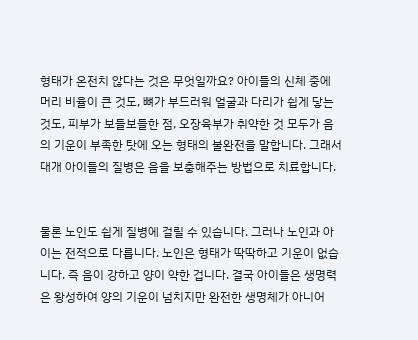형태가 온전치 않다는 것은 무엇일까요? 아이들의 신체 중에 머리 비율이 큰 것도, 뼈가 부드러워 얼굴과 다리가 쉽게 닿는 것도, 피부가 보들보들한 점, 오장육부가 취약한 것 모두가 음의 기운이 부족한 탓에 오는 형태의 불완전을 말합니다. 그래서 대개 아이들의 질병은 음을 보충해주는 방법으로 치료합니다.


물론 노인도 쉽게 질병에 걸릴 수 있습니다. 그러나 노인과 아이는 전적으로 다릅니다. 노인은 형태가 딱딱하고 기운이 없습니다. 즉 음이 강하고 양이 약한 겁니다. 결국 아이들은 생명력은 왕성하여 양의 기운이 넘치지만 완전한 생명체가 아니어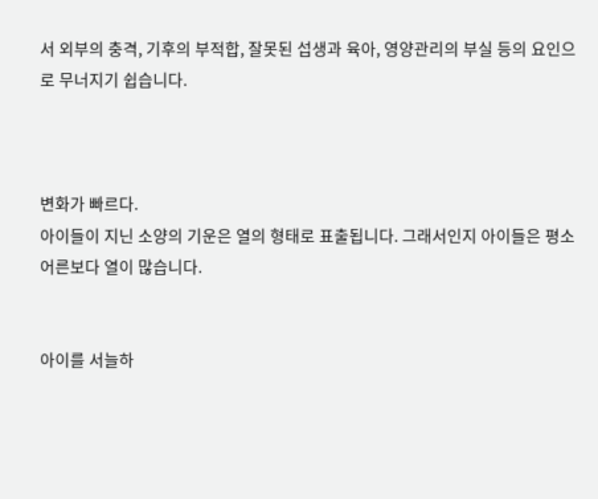서 외부의 충격, 기후의 부적합, 잘못된 섭생과 육아, 영양관리의 부실 등의 요인으로 무너지기 쉽습니다.



변화가 빠르다.
아이들이 지닌 소양의 기운은 열의 형태로 표출됩니다. 그래서인지 아이들은 평소 어른보다 열이 많습니다.


아이를 서늘하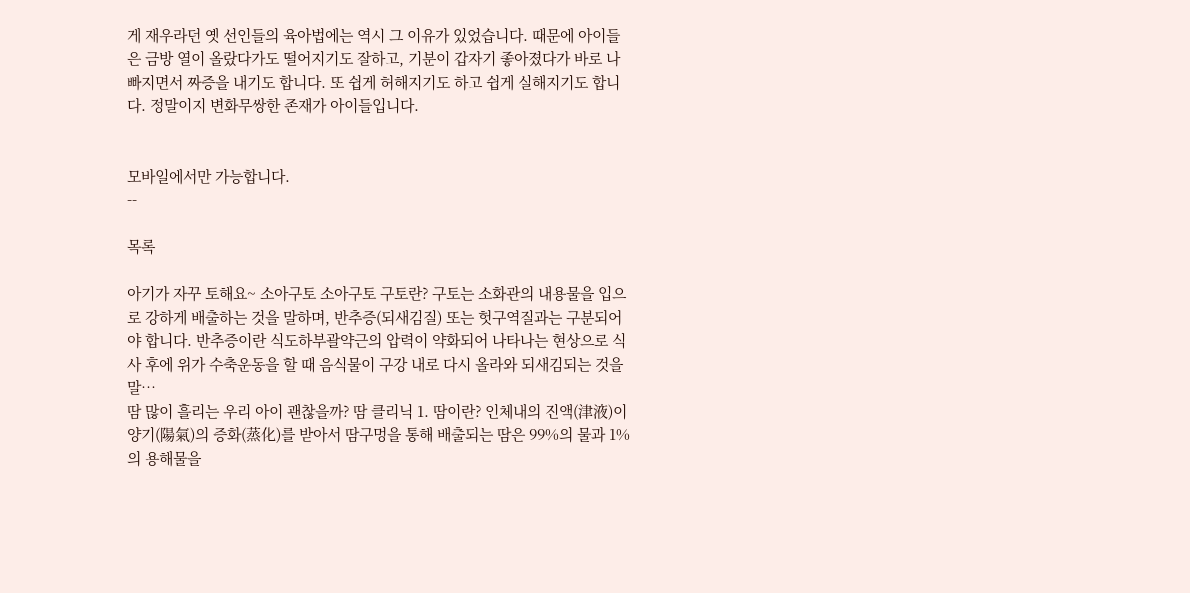게 재우라던 옛 선인들의 육아법에는 역시 그 이유가 있었습니다. 때문에 아이들은 금방 열이 올랐다가도 떨어지기도 잘하고, 기분이 갑자기 좋아졌다가 바로 나빠지면서 짜증을 내기도 합니다. 또 쉽게 허해지기도 하고 쉽게 실해지기도 합니다. 정말이지 변화무쌍한 존재가 아이들입니다.


모바일에서만 가능합니다.
--

목록

아기가 자꾸 토해요~ 소아구토 소아구토 구토란? 구토는 소화관의 내용물을 입으로 강하게 배출하는 것을 말하며, 반추증(되새김질) 또는 헛구역질과는 구분되어야 합니다. 반추증이란 식도하부괄약근의 압력이 약화되어 나타나는 현상으로 식사 후에 위가 수축운동을 할 때 음식물이 구강 내로 다시 올라와 되새김되는 것을 말…
땀 많이 흘리는 우리 아이 괜찮을까? 땀 클리닉 1. 땀이란? 인체내의 진액(津液)이 양기(陽氣)의 증화(蒸化)를 받아서 땀구멍을 통해 배출되는 땀은 99%의 물과 1%의 용해물을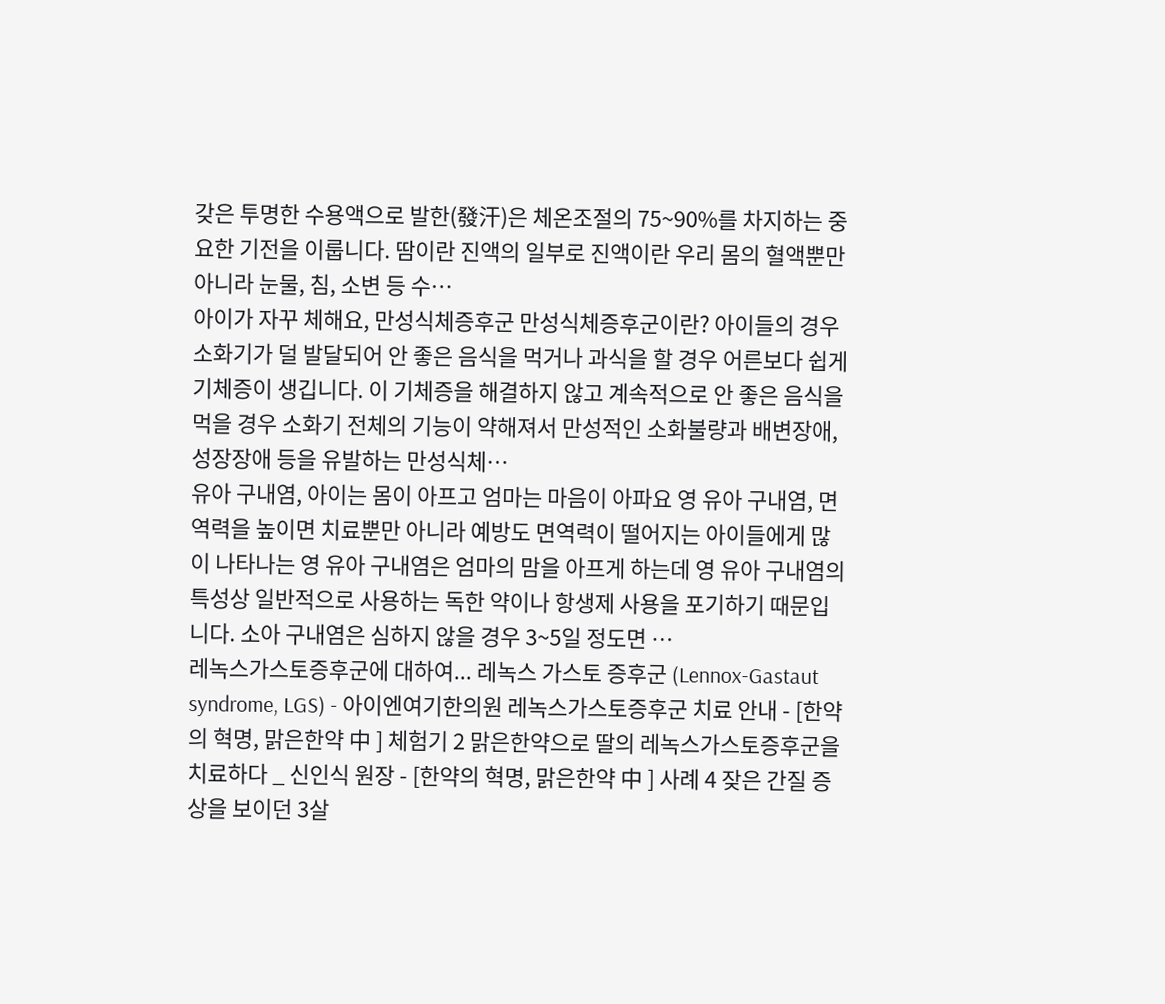갖은 투명한 수용액으로 발한(發汗)은 체온조절의 75~90%를 차지하는 중요한 기전을 이룹니다. 땀이란 진액의 일부로 진액이란 우리 몸의 혈액뿐만 아니라 눈물, 침, 소변 등 수…
아이가 자꾸 체해요, 만성식체증후군 만성식체증후군이란? 아이들의 경우 소화기가 덜 발달되어 안 좋은 음식을 먹거나 과식을 할 경우 어른보다 쉽게 기체증이 생깁니다. 이 기체증을 해결하지 않고 계속적으로 안 좋은 음식을 먹을 경우 소화기 전체의 기능이 약해져서 만성적인 소화불량과 배변장애, 성장장애 등을 유발하는 만성식체…
유아 구내염, 아이는 몸이 아프고 엄마는 마음이 아파요 영 유아 구내염, 면역력을 높이면 치료뿐만 아니라 예방도 면역력이 떨어지는 아이들에게 많이 나타나는 영 유아 구내염은 엄마의 맘을 아프게 하는데 영 유아 구내염의 특성상 일반적으로 사용하는 독한 약이나 항생제 사용을 포기하기 때문입니다. 소아 구내염은 심하지 않을 경우 3~5일 정도면 …
레녹스가스토증후군에 대하여... 레녹스 가스토 증후군 (Lennox-Gastaut syndrome, LGS) - 아이엔여기한의원 레녹스가스토증후군 치료 안내 - [한약의 혁명, 맑은한약 中 ] 체험기 2 맑은한약으로 딸의 레녹스가스토증후군을 치료하다 _ 신인식 원장 - [한약의 혁명, 맑은한약 中 ] 사례 4 잦은 간질 증상을 보이던 3살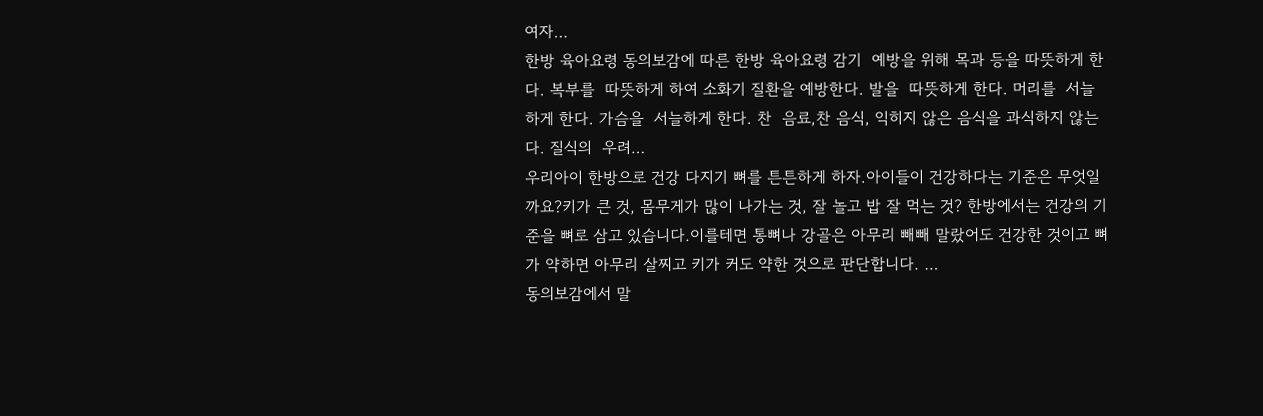여자…
한방 육아요령 동의보감에 따른 한방 육아요령 감기  예방을 위해 목과 등을 따뜻하게 한다. 복부를  따뜻하게 하여 소화기 질환을 예방한다. 발을  따뜻하게 한다. 머리를  서늘하게 한다. 가슴을  서늘하게 한다. 찬  음료,찬 음식, 익히지 않은 음식을 과식하지 않는다. 질식의  우려…
우리아이 한방으로 건강 다지기 뼈를 튼튼하게 하자.아이들이 건강하다는 기준은 무엇일까요?키가 큰 것, 몸무게가 많이 나가는 것, 잘 놀고 밥 잘 먹는 것? 한방에서는 건강의 기준을 뼈로 삼고 있습니다.이를테면 통뼈나 강골은 아무리 빼빼 말랐어도 건강한 것이고 뼈가 약하면 아무리 살찌고 키가 커도 약한 것으로 판단합니다. …
동의보감에서 말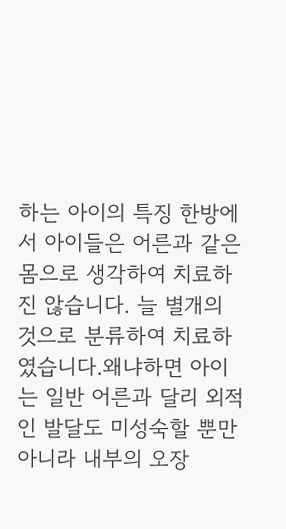하는 아이의 특징 한방에서 아이들은 어른과 같은 몸으로 생각하여 치료하진 않습니다. 늘 별개의 것으로 분류하여 치료하였습니다.왜냐하면 아이는 일반 어른과 달리 외적인 발달도 미성숙할 뿐만 아니라 내부의 오장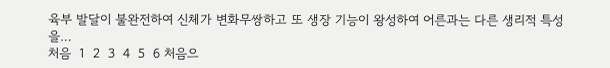육부 발달이 불완전하여 신체가 변화무쌍하고 또 생장 기능이 왕성하여 어른과는 다른 생리적 특성을…
처음  1  2  3  4  5  6 처음으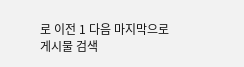로 이전 1 다음 마지막으로
게시물 검색